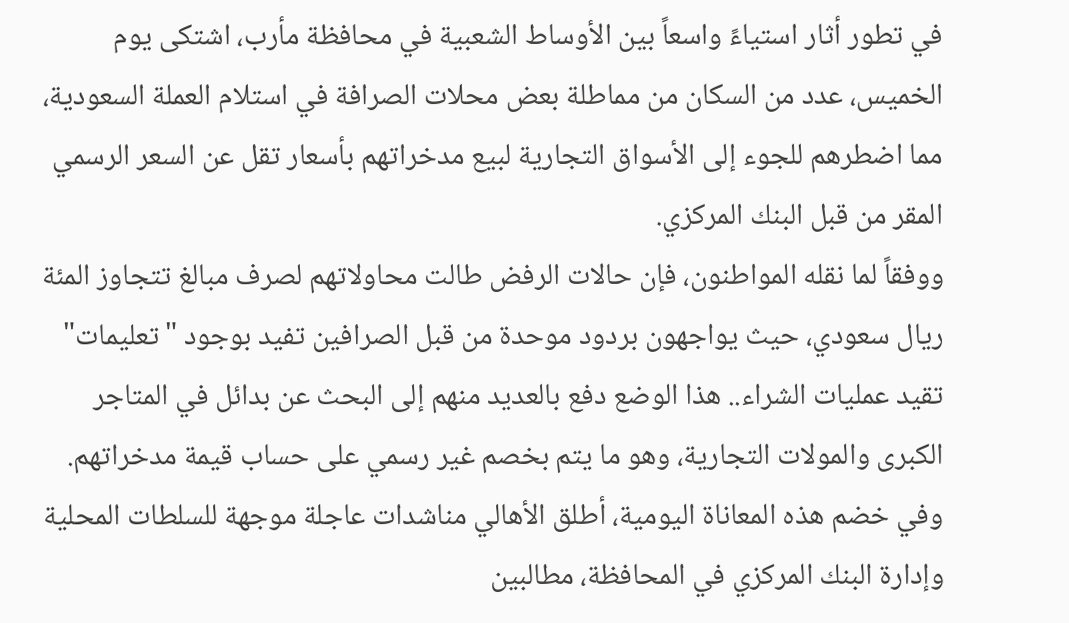في تطور أثار استياءً واسعاً بين الأوساط الشعبية في محافظة مأرب، اشتكى يوم الخميس، عدد من السكان من مماطلة بعض محلات الصرافة في استلام العملة السعودية، مما اضطرهم للجوء إلى الأسواق التجارية لبيع مدخراتهم بأسعار تقل عن السعر الرسمي المقر من قبل البنك المركزي.
ووفقاً لما نقله المواطنون، فإن حالات الرفض طالت محاولاتهم لصرف مبالغ تتجاوز المئة ريال سعودي، حيث يواجهون بردود موحدة من قبل الصرافين تفيد بوجود "تعليمات" تقيد عمليات الشراء.. هذا الوضع دفع بالعديد منهم إلى البحث عن بدائل في المتاجر الكبرى والمولات التجارية، وهو ما يتم بخصم غير رسمي على حساب قيمة مدخراتهم.
وفي خضم هذه المعاناة اليومية، أطلق الأهالي مناشدات عاجلة موجهة للسلطات المحلية وإدارة البنك المركزي في المحافظة، مطالبين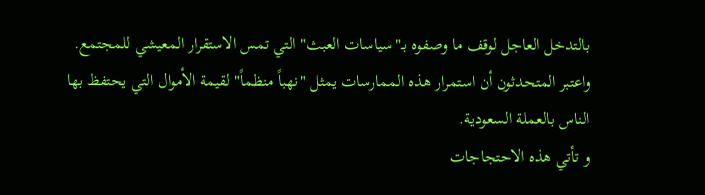بالتدخل العاجل لوقف ما وصفوه بـ"سياسات العبث" التي تمس الاستقرار المعيشي للمجتمع.
واعتبر المتحدثون أن استمرار هذه الممارسات يمثل "نهباً منظماً" لقيمة الأموال التي يحتفظ بها الناس بالعملة السعودية.
و تأتي هذه الاحتجاجات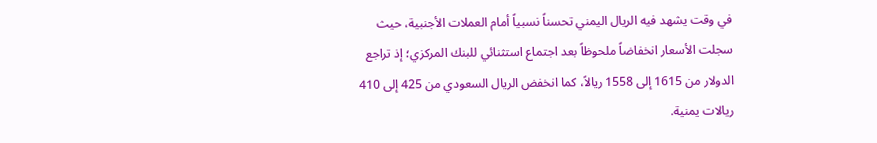في وقت يشهد فيه الريال اليمني تحسناً نسبياً أمام العملات الأجنبية، حيث سجلت الأسعار انخفاضاً ملحوظاً بعد اجتماع استثنائي للبنك المركزي؛ إذ تراجع الدولار من 1615 إلى 1558 ريالاً، كما انخفض الريال السعودي من 425 إلى 410 ريالات يمنية.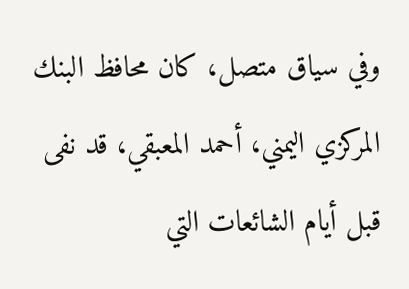وفي سياق متصل، كان محافظ البنك المركزي اليمني، أحمد المعبقي، قد نفى قبل أيام الشائعات التي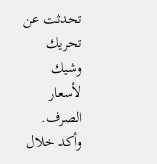تحدثت عن تحريك وشيك لأسعار الصرف.
وأكد خلال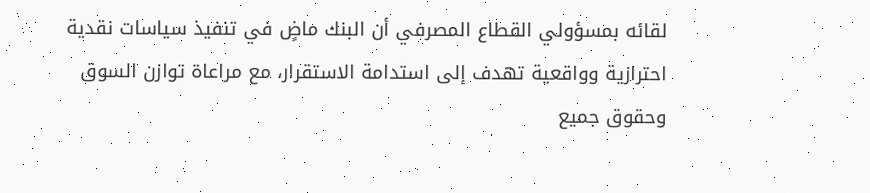لقائه بمسؤولي القطاع المصرفي أن البنك ماضٍ في تنفيذ سياسات نقدية احترازية وواقعية تهدف إلى استدامة الاستقرار، مع مراعاة توازن السوق وحقوق جميع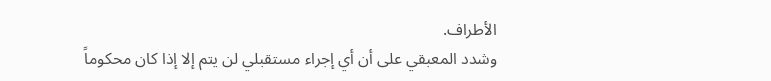الأطراف.
وشدد المعبقي على أن أي إجراء مستقبلي لن يتم إلا إذا كان محكوماً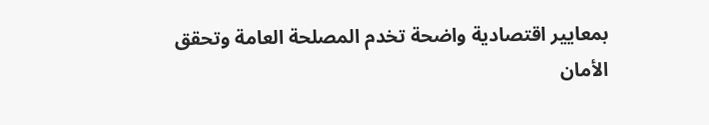بمعايير اقتصادية واضحة تخدم المصلحة العامة وتحقق الأمان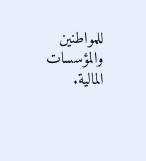للمواطنين والمؤسسات المالية.